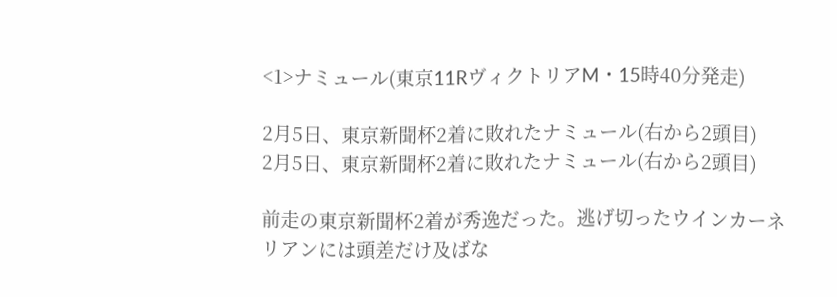<1>ナミュール(東京11RヴィクトリアM・15時40分発走)

2月5日、東京新聞杯2着に敗れたナミュール(右から2頭目)
2月5日、東京新聞杯2着に敗れたナミュール(右から2頭目)

前走の東京新聞杯2着が秀逸だった。逃げ切ったウインカーネリアンには頭差だけ及ばな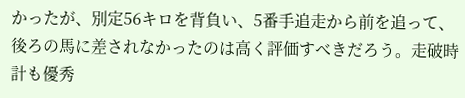かったが、別定56キロを背負い、5番手追走から前を追って、後ろの馬に差されなかったのは高く評価すべきだろう。走破時計も優秀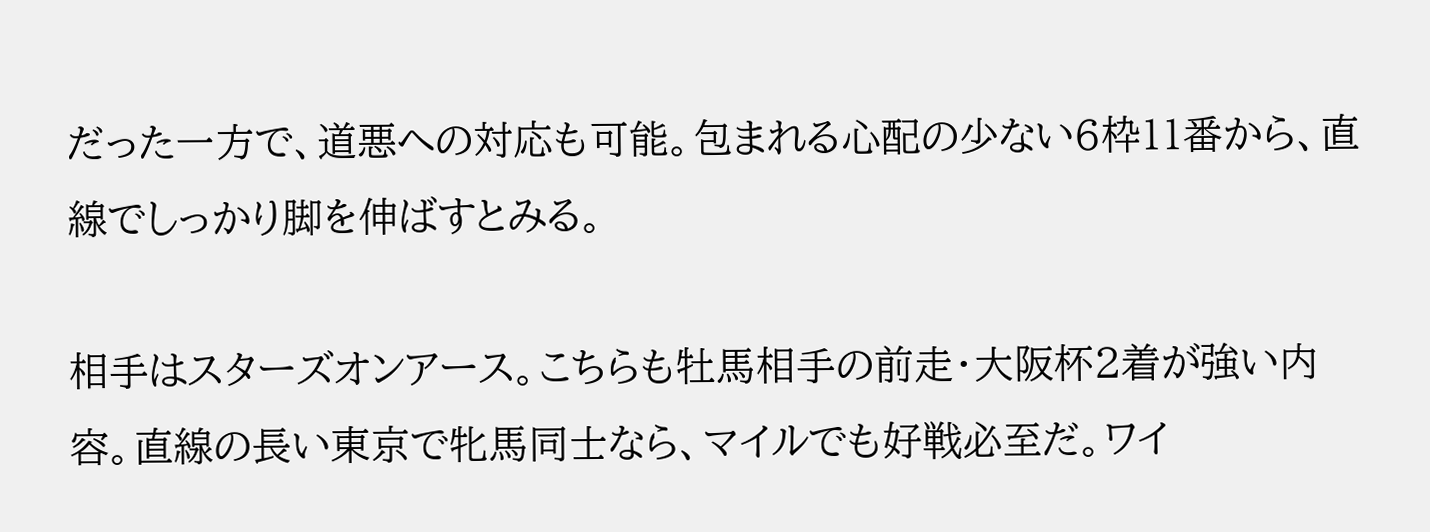だった一方で、道悪への対応も可能。包まれる心配の少ない6枠11番から、直線でしっかり脚を伸ばすとみる。

相手はスターズオンアース。こちらも牡馬相手の前走・大阪杯2着が強い内容。直線の長い東京で牝馬同士なら、マイルでも好戦必至だ。ワイ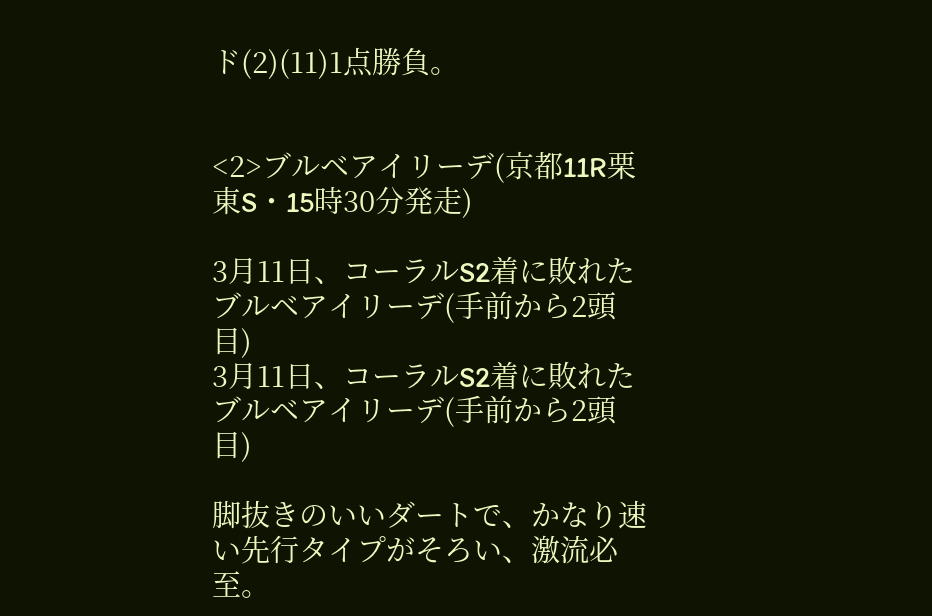ド(2)(11)1点勝負。


<2>ブルベアイリーデ(京都11R栗東S・15時30分発走)

3月11日、コーラルS2着に敗れたブルベアイリーデ(手前から2頭目)
3月11日、コーラルS2着に敗れたブルベアイリーデ(手前から2頭目)

脚抜きのいいダートで、かなり速い先行タイプがそろい、激流必至。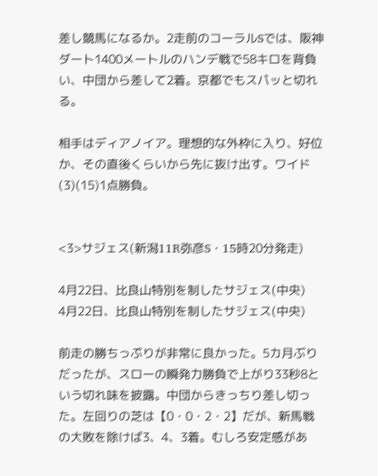差し競馬になるか。2走前のコーラルSでは、阪神ダート1400メートルのハンデ戦で58キロを背負い、中団から差して2着。京都でもスパッと切れる。

相手はディアノイア。理想的な外枠に入り、好位か、その直後くらいから先に抜け出す。ワイド(3)(15)1点勝負。


<3>サジェス(新潟11R弥彦S・15時20分発走)

4月22日、比良山特別を制したサジェス(中央)
4月22日、比良山特別を制したサジェス(中央)

前走の勝ちっぷりが非常に良かった。5カ月ぶりだったが、スローの瞬発力勝負で上がり33秒8という切れ味を披露。中団からきっちり差し切った。左回りの芝は【0・0・2・2】だが、新馬戦の大敗を除けば3、4、3着。むしろ安定感があ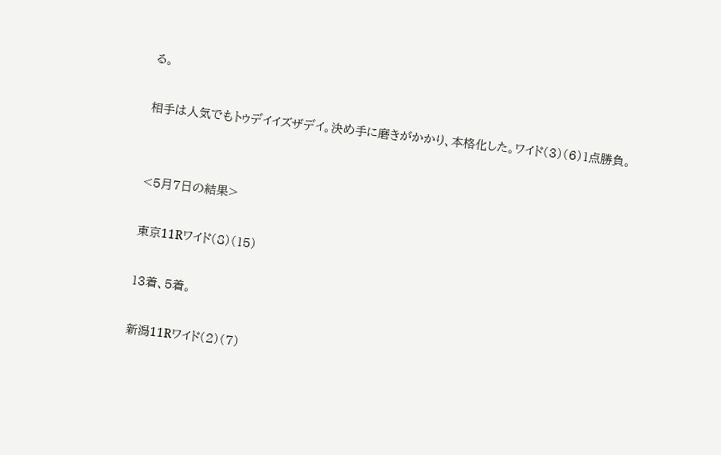る。

相手は人気でもトゥデイイズザデイ。決め手に磨きがかかり、本格化した。ワイド(3)(6)1点勝負。


<5月7日の結果>

東京11Rワイド(8)(15)

13着、5着。

新潟11Rワイド(2)(7)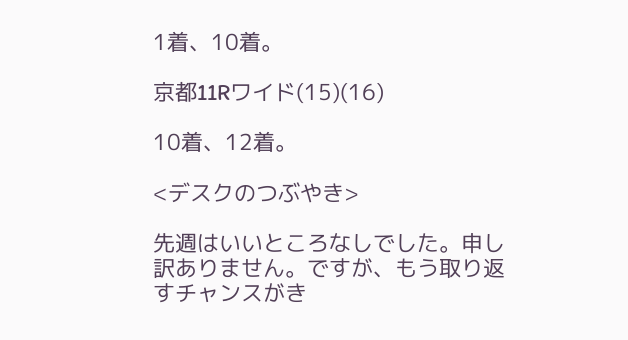1着、10着。

京都11Rワイド(15)(16)

10着、12着。

<デスクのつぶやき>

先週はいいところなしでした。申し訳ありません。ですが、もう取り返すチャンスがき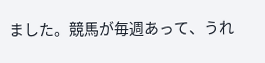ました。競馬が毎週あって、うれ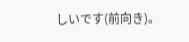しいです(前向き)。